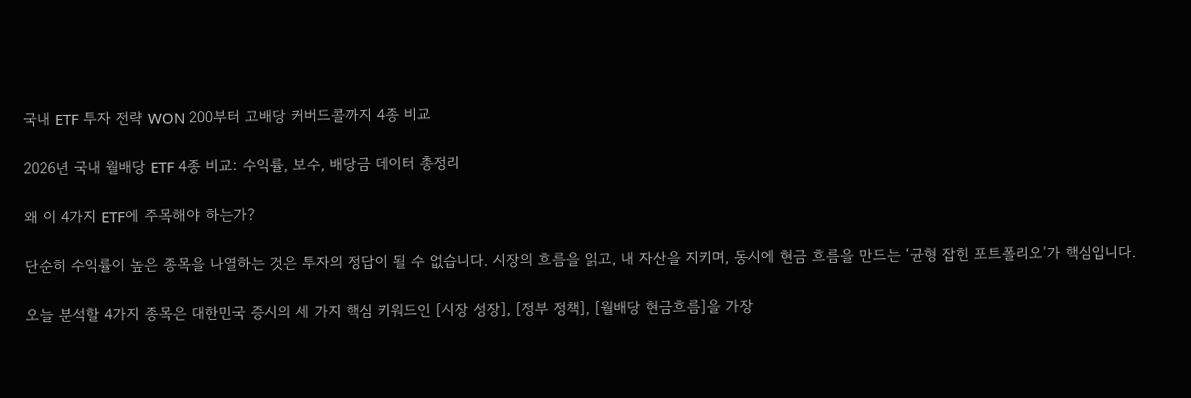국내 ETF 투자 전략 WON 200부터 고배당 커버드콜까지 4종 비교

2026년 국내 월배당 ETF 4종 비교: 수익률, 보수, 배당금 데이터 총정리

왜 이 4가지 ETF에 주목해야 하는가?

단순히 수익률이 높은 종목을 나열하는 것은 투자의 정답이 될 수 없습니다. 시장의 흐름을 읽고, 내 자산을 지키며, 동시에 현금 흐름을 만드는 ‘균형 잡힌 포트폴리오’가 핵심입니다.

오늘 분석할 4가지 종목은 대한민국 증시의 세 가지 핵심 키워드인 [시장 성장], [정부 정책], [월배당 현금흐름]을 가장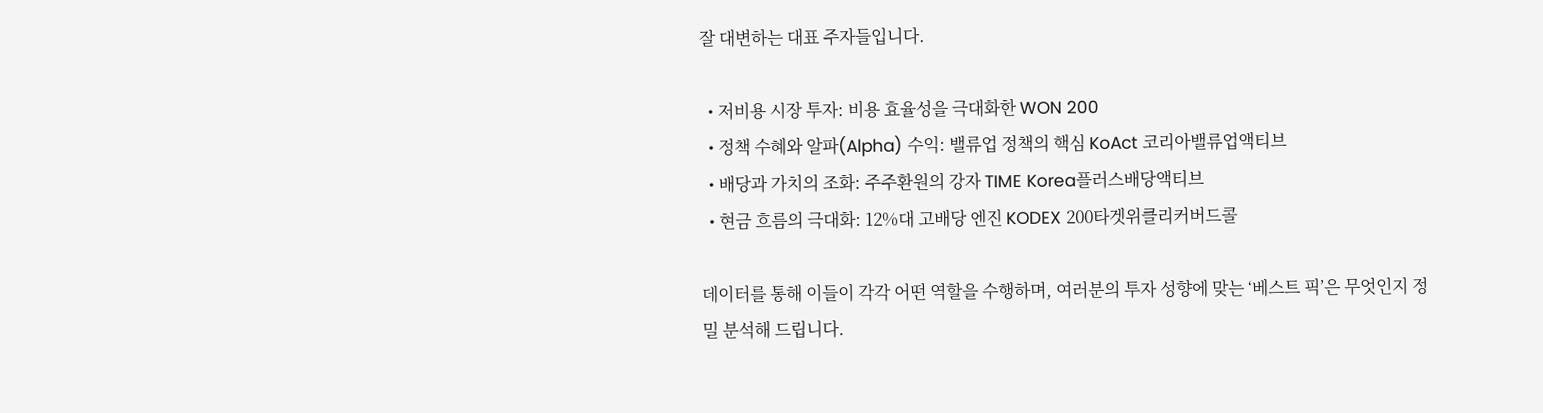잘 대변하는 대표 주자들입니다.

  • 저비용 시장 투자: 비용 효율성을 극대화한 WON 200
  • 정책 수혜와 알파(Alpha) 수익: 밸류업 정책의 핵심 KoAct 코리아밸류업액티브
  • 배당과 가치의 조화: 주주환원의 강자 TIME Korea플러스배당액티브
  • 현금 흐름의 극대화: 12%대 고배당 엔진 KODEX 200타겟위클리커버드콜

데이터를 통해 이들이 각각 어떤 역할을 수행하며, 여러분의 투자 성향에 맞는 ‘베스트 픽’은 무엇인지 정밀 분석해 드립니다.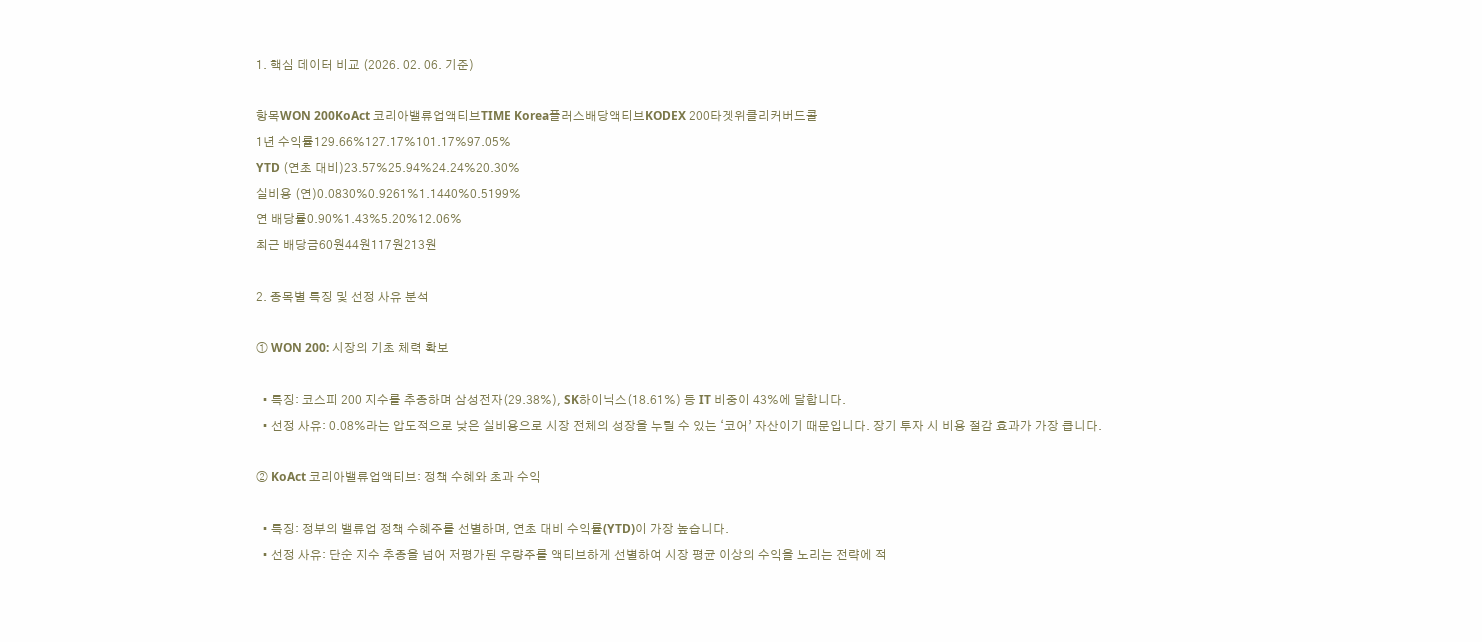1. 핵심 데이터 비교 (2026. 02. 06. 기준)

항목WON 200KoAct 코리아밸류업액티브TIME Korea플러스배당액티브KODEX 200타겟위클리커버드콜
1년 수익률129.66%127.17%101.17%97.05%
YTD (연초 대비)23.57%25.94%24.24%20.30%
실비용 (연)0.0830%0.9261%1.1440%0.5199%
연 배당률0.90%1.43%5.20%12.06%
최근 배당금60원44원117원213원

2. 종목별 특징 및 선정 사유 분석

① WON 200: 시장의 기초 체력 확보

  • 특징: 코스피 200 지수를 추종하며 삼성전자(29.38%), SK하이닉스(18.61%) 등 IT 비중이 43%에 달합니다.
  • 선정 사유: 0.08%라는 압도적으로 낮은 실비용으로 시장 전체의 성장을 누릴 수 있는 ‘코어’ 자산이기 때문입니다. 장기 투자 시 비용 절감 효과가 가장 큽니다.

② KoAct 코리아밸류업액티브: 정책 수혜와 초과 수익

  • 특징: 정부의 밸류업 정책 수혜주를 선별하며, 연초 대비 수익률(YTD)이 가장 높습니다.
  • 선정 사유: 단순 지수 추종을 넘어 저평가된 우량주를 액티브하게 선별하여 시장 평균 이상의 수익을 노리는 전략에 적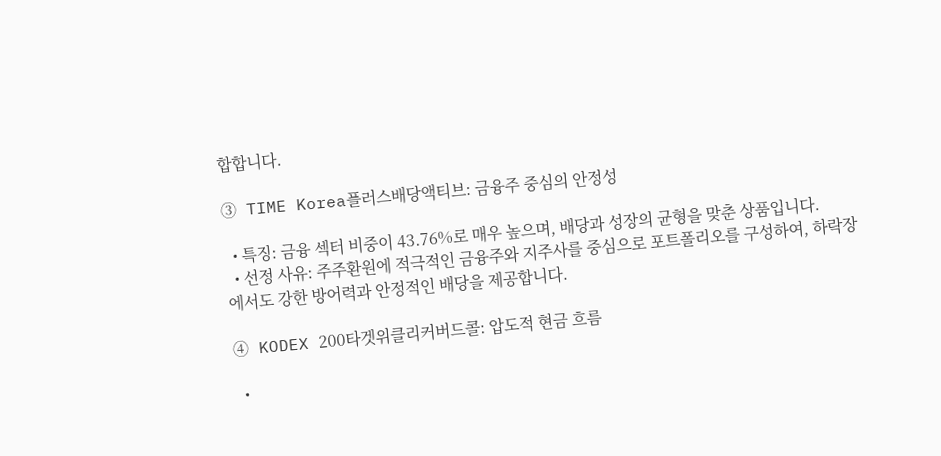합합니다.

③ TIME Korea플러스배당액티브: 금융주 중심의 안정성

  • 특징: 금융 섹터 비중이 43.76%로 매우 높으며, 배당과 성장의 균형을 맞춘 상품입니다.
  • 선정 사유: 주주환원에 적극적인 금융주와 지주사를 중심으로 포트폴리오를 구성하여, 하락장에서도 강한 방어력과 안정적인 배당을 제공합니다.

④ KODEX 200타겟위클리커버드콜: 압도적 현금 흐름

  •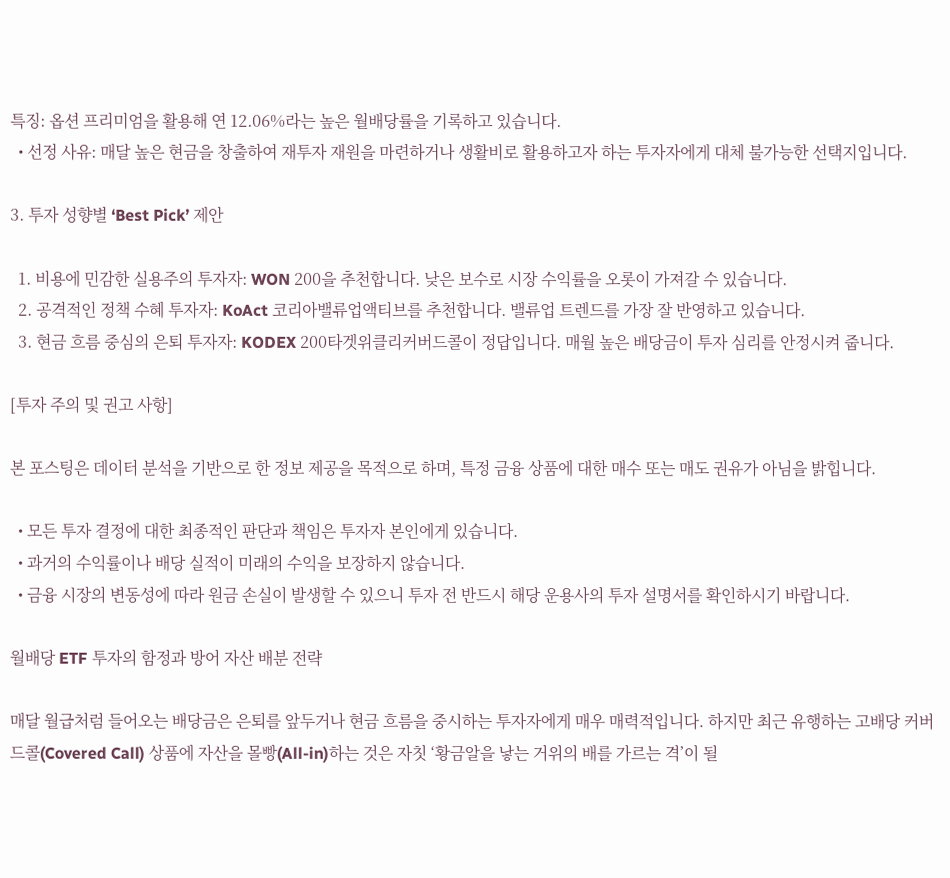특징: 옵션 프리미엄을 활용해 연 12.06%라는 높은 월배당률을 기록하고 있습니다.
  • 선정 사유: 매달 높은 현금을 창출하여 재투자 재원을 마련하거나 생활비로 활용하고자 하는 투자자에게 대체 불가능한 선택지입니다.

3. 투자 성향별 ‘Best Pick’ 제안

  1. 비용에 민감한 실용주의 투자자: WON 200을 추천합니다. 낮은 보수로 시장 수익률을 오롯이 가져갈 수 있습니다.
  2. 공격적인 정책 수혜 투자자: KoAct 코리아밸류업액티브를 추천합니다. 밸류업 트렌드를 가장 잘 반영하고 있습니다.
  3. 현금 흐름 중심의 은퇴 투자자: KODEX 200타겟위클리커버드콜이 정답입니다. 매월 높은 배당금이 투자 심리를 안정시켜 줍니다.

[투자 주의 및 권고 사항]

본 포스팅은 데이터 분석을 기반으로 한 정보 제공을 목적으로 하며, 특정 금융 상품에 대한 매수 또는 매도 권유가 아님을 밝힙니다.

  • 모든 투자 결정에 대한 최종적인 판단과 책임은 투자자 본인에게 있습니다.
  • 과거의 수익률이나 배당 실적이 미래의 수익을 보장하지 않습니다.
  • 금융 시장의 변동성에 따라 원금 손실이 발생할 수 있으니 투자 전 반드시 해당 운용사의 투자 설명서를 확인하시기 바랍니다.

월배당 ETF 투자의 함정과 방어 자산 배분 전략

매달 월급처럼 들어오는 배당금은 은퇴를 앞두거나 현금 흐름을 중시하는 투자자에게 매우 매력적입니다. 하지만 최근 유행하는 고배당 커버드콜(Covered Call) 상품에 자산을 몰빵(All-in)하는 것은 자칫 ‘황금알을 낳는 거위의 배를 가르는 격’이 될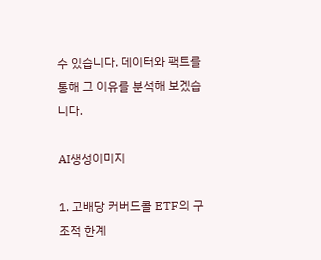수 있습니다. 데이터와 팩트를 통해 그 이유를 분석해 보겠습니다.

AI생성이미지

1. 고배당 커버드콜 ETF의 구조적 한계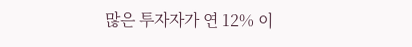많은 투자자가 연 12% 이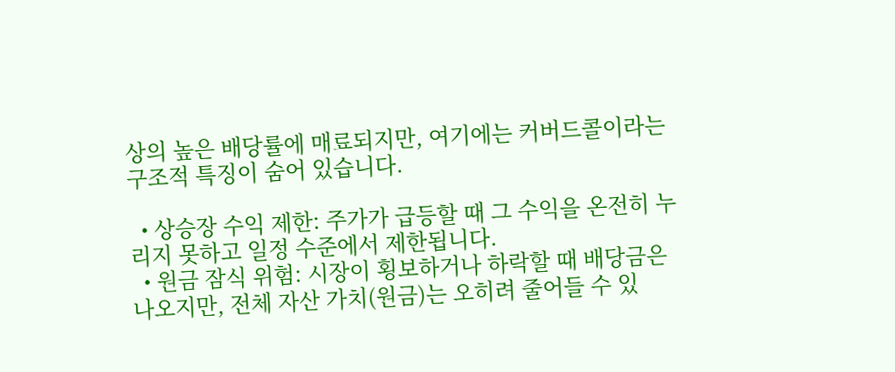상의 높은 배당률에 매료되지만, 여기에는 커버드콜이라는 구조적 특징이 숨어 있습니다.

  • 상승장 수익 제한: 주가가 급등할 때 그 수익을 온전히 누리지 못하고 일정 수준에서 제한됩니다.
  • 원금 잠식 위험: 시장이 횡보하거나 하락할 때 배당금은 나오지만, 전체 자산 가치(원금)는 오히려 줄어들 수 있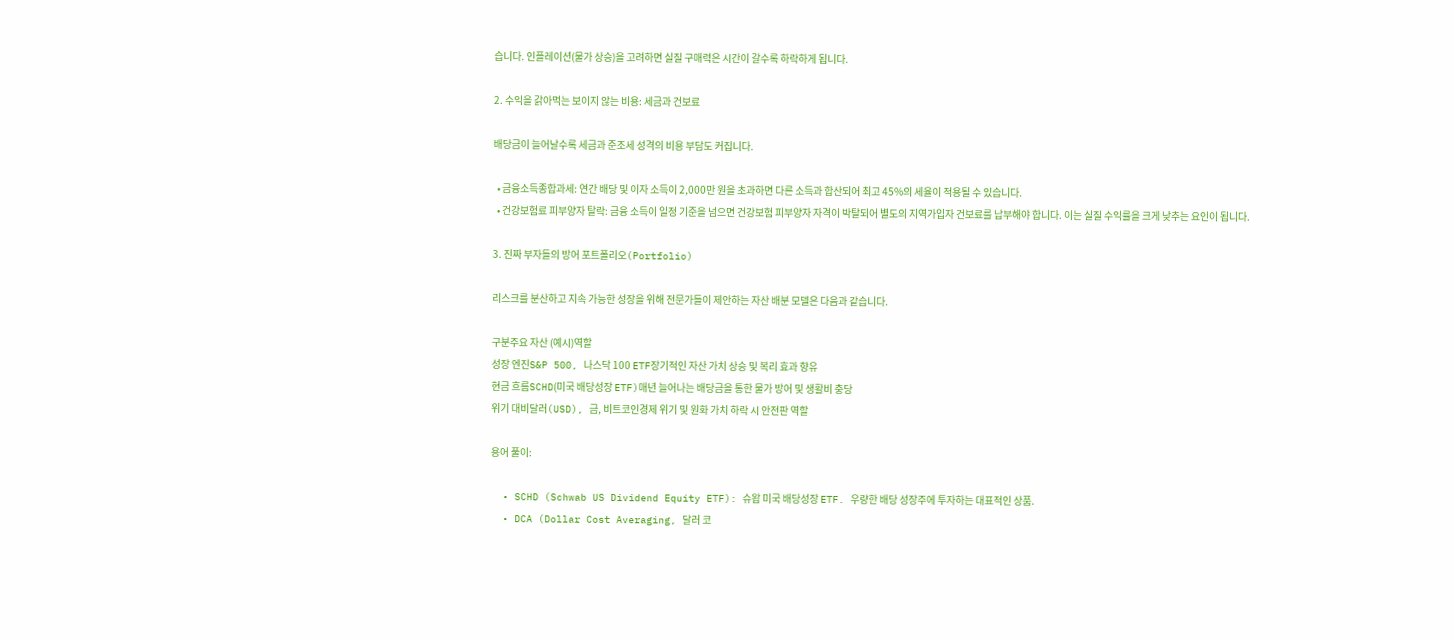습니다. 인플레이션(물가 상승)을 고려하면 실질 구매력은 시간이 갈수록 하락하게 됩니다.

2. 수익을 갉아먹는 보이지 않는 비용: 세금과 건보료

배당금이 늘어날수록 세금과 준조세 성격의 비용 부담도 커집니다.

  • 금융소득종합과세: 연간 배당 및 이자 소득이 2,000만 원을 초과하면 다른 소득과 합산되어 최고 45%의 세율이 적용될 수 있습니다.
  • 건강보험료 피부양자 탈락: 금융 소득이 일정 기준을 넘으면 건강보험 피부양자 자격이 박탈되어 별도의 지역가입자 건보료를 납부해야 합니다. 이는 실질 수익률을 크게 낮추는 요인이 됩니다.

3. 진짜 부자들의 방어 포트폴리오(Portfolio)

리스크를 분산하고 지속 가능한 성장을 위해 전문가들이 제안하는 자산 배분 모델은 다음과 같습니다.

구분주요 자산 (예시)역할
성장 엔진S&P 500, 나스닥 100 ETF장기적인 자산 가치 상승 및 복리 효과 향유
현금 흐름SCHD(미국 배당성장 ETF)매년 늘어나는 배당금을 통한 물가 방어 및 생활비 충당
위기 대비달러(USD), 금, 비트코인경제 위기 및 원화 가치 하락 시 안전판 역할

용어 풀이:

  • SCHD (Schwab US Dividend Equity ETF): 슈왑 미국 배당성장 ETF. 우량한 배당 성장주에 투자하는 대표적인 상품.
  • DCA (Dollar Cost Averaging, 달러 코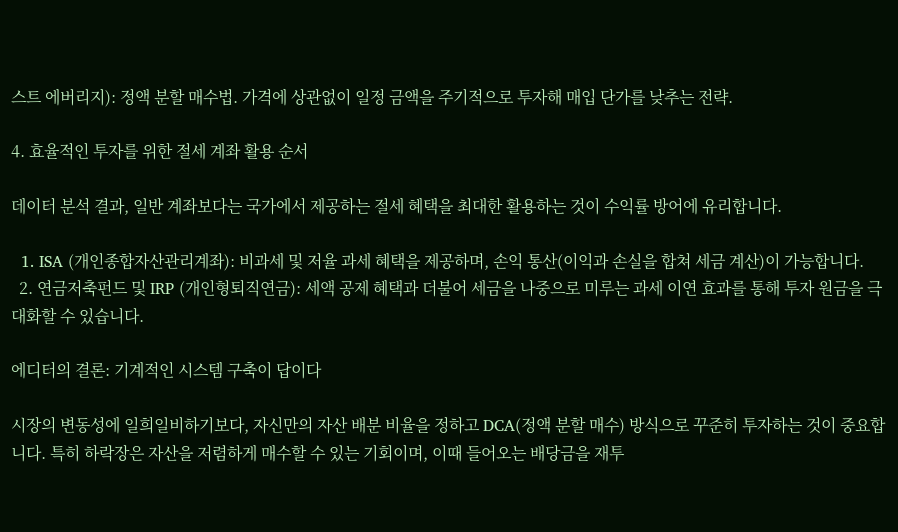스트 에버리지): 정액 분할 매수법. 가격에 상관없이 일정 금액을 주기적으로 투자해 매입 단가를 낮추는 전략.

4. 효율적인 투자를 위한 절세 계좌 활용 순서

데이터 분석 결과, 일반 계좌보다는 국가에서 제공하는 절세 혜택을 최대한 활용하는 것이 수익률 방어에 유리합니다.

  1. ISA (개인종합자산관리계좌): 비과세 및 저율 과세 혜택을 제공하며, 손익 통산(이익과 손실을 합쳐 세금 계산)이 가능합니다.
  2. 연금저축펀드 및 IRP (개인형퇴직연금): 세액 공제 혜택과 더불어 세금을 나중으로 미루는 과세 이연 효과를 통해 투자 원금을 극대화할 수 있습니다.

에디터의 결론: 기계적인 시스템 구축이 답이다

시장의 변동성에 일희일비하기보다, 자신만의 자산 배분 비율을 정하고 DCA(정액 분할 매수) 방식으로 꾸준히 투자하는 것이 중요합니다. 특히 하락장은 자산을 저렴하게 매수할 수 있는 기회이며, 이때 들어오는 배당금을 재투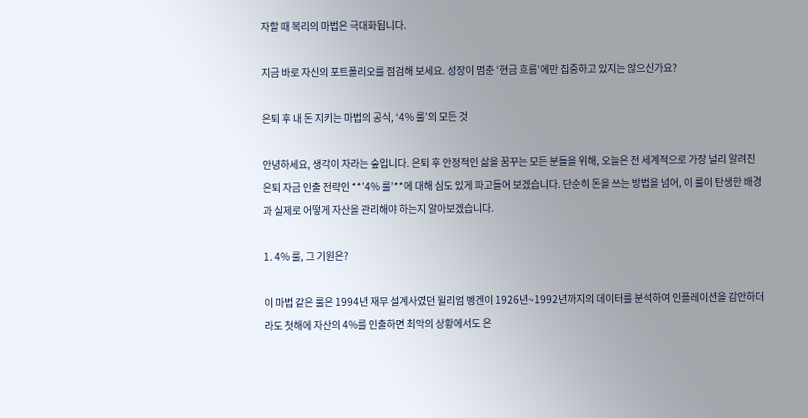자할 때 복리의 마법은 극대화됩니다.

지금 바로 자신의 포트폴리오를 점검해 보세요. 성장이 멈춘 ‘현금 흐름’에만 집중하고 있지는 않으신가요?

은퇴 후 내 돈 지키는 마법의 공식, ‘4% 룰’의 모든 것

안녕하세요, 생각이 자라는 숲입니다. 은퇴 후 안정적인 삶을 꿈꾸는 모든 분들을 위해, 오늘은 전 세계적으로 가장 널리 알려진 은퇴 자금 인출 전략인 **’4% 룰’**에 대해 심도 있게 파고들어 보겠습니다. 단순히 돈을 쓰는 방법을 넘어, 이 룰이 탄생한 배경과 실제로 어떻게 자산을 관리해야 하는지 알아보겠습니다.

1. 4% 룰, 그 기원은?

이 마법 같은 룰은 1994년 재무 설계사였던 윌리엄 벵겐이 1926년~1992년까지의 데이터를 분석하여 인플레이션을 감안하더라도 첫해에 자산의 4%를 인출하면 최악의 상황에서도 은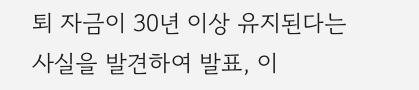퇴 자금이 30년 이상 유지된다는 사실을 발견하여 발표, 이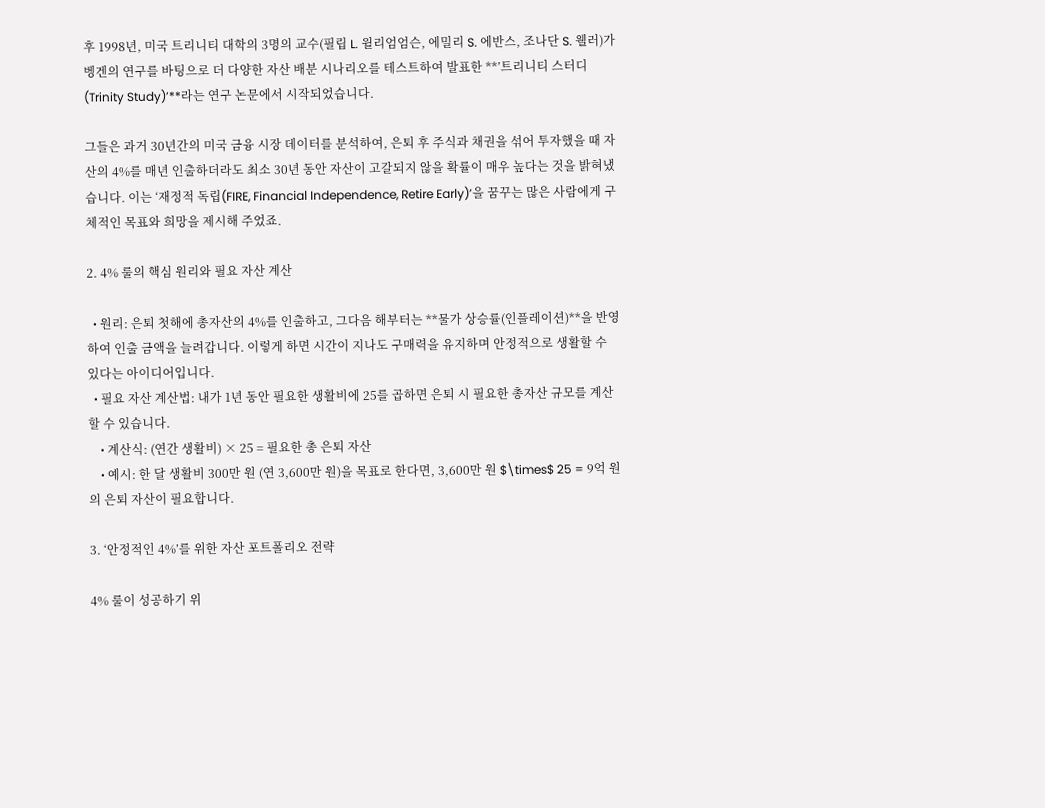후 1998년, 미국 트리니티 대학의 3명의 교수(필립 L. 윌리엄엄슨, 에밀리 S. 에반스, 조나단 S. 웰러)가 벵겐의 연구를 바팅으로 더 다양한 자산 배분 시나리오를 테스트하여 발표한 **’트리니티 스터디(Trinity Study)’**라는 연구 논문에서 시작되었습니다.

그들은 과거 30년간의 미국 금융 시장 데이터를 분석하여, 은퇴 후 주식과 채권을 섞어 투자했을 때 자산의 4%를 매년 인출하더라도 최소 30년 동안 자산이 고갈되지 않을 확률이 매우 높다는 것을 밝혀냈습니다. 이는 ‘재정적 독립(FIRE, Financial Independence, Retire Early)’을 꿈꾸는 많은 사람에게 구체적인 목표와 희망을 제시해 주었죠.

2. 4% 룰의 핵심 원리와 필요 자산 계산

  • 원리: 은퇴 첫해에 총자산의 4%를 인출하고, 그다음 해부터는 **물가 상승률(인플레이션)**을 반영하여 인출 금액을 늘려갑니다. 이렇게 하면 시간이 지나도 구매력을 유지하며 안정적으로 생활할 수 있다는 아이디어입니다.
  • 필요 자산 계산법: 내가 1년 동안 필요한 생활비에 25를 곱하면 은퇴 시 필요한 총자산 규모를 계산할 수 있습니다.
    • 계산식: (연간 생활비) × 25 = 필요한 총 은퇴 자산
    • 예시: 한 달 생활비 300만 원 (연 3,600만 원)을 목표로 한다면, 3,600만 원 $\times$ 25 = 9억 원의 은퇴 자산이 필요합니다.

3. ‘안정적인 4%’를 위한 자산 포트폴리오 전략

4% 룰이 성공하기 위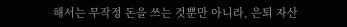해서는 무작정 돈을 쓰는 것뿐만 아니라, 은퇴 자산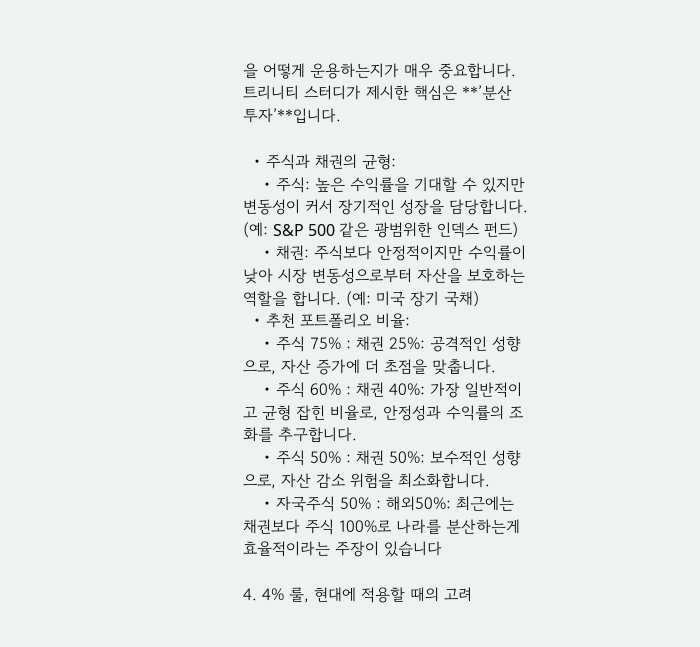을 어떻게 운용하는지가 매우 중요합니다. 트리니티 스터디가 제시한 핵심은 **’분산 투자’**입니다.

  • 주식과 채권의 균형:
    • 주식: 높은 수익률을 기대할 수 있지만 변동성이 커서 장기적인 성장을 담당합니다. (예: S&P 500 같은 광범위한 인덱스 펀드)
    • 채권: 주식보다 안정적이지만 수익률이 낮아 시장 변동성으로부터 자산을 보호하는 역할을 합니다. (예: 미국 장기 국채)
  • 추천 포트폴리오 비율:
    • 주식 75% : 채권 25%: 공격적인 성향으로, 자산 증가에 더 초점을 맞춥니다.
    • 주식 60% : 채권 40%: 가장 일반적이고 균형 잡힌 비율로, 안정성과 수익률의 조화를 추구합니다.
    • 주식 50% : 채권 50%: 보수적인 성향으로, 자산 감소 위험을 최소화합니다.
    • 자국주식 50% : 해외50%: 최근에는 채권보다 주식 100%로 나라를 분산하는게 효율적이라는 주장이 있습니다

4. 4% 룰, 현대에 적용할 때의 고려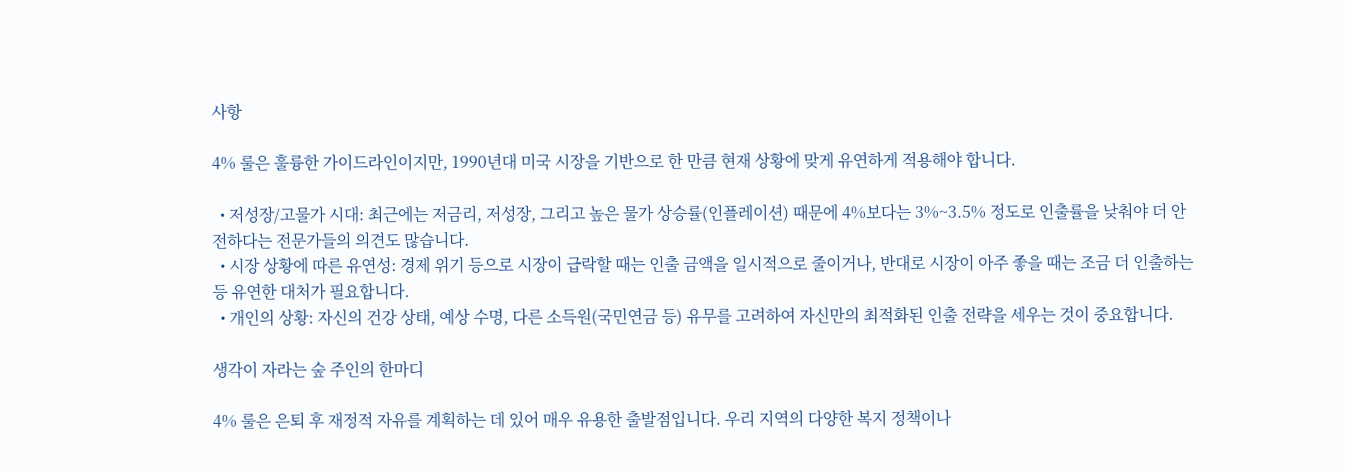사항

4% 룰은 훌륭한 가이드라인이지만, 1990년대 미국 시장을 기반으로 한 만큼 현재 상황에 맞게 유연하게 적용해야 합니다.

  • 저성장/고물가 시대: 최근에는 저금리, 저성장, 그리고 높은 물가 상승률(인플레이션) 때문에 4%보다는 3%~3.5% 정도로 인출률을 낮춰야 더 안전하다는 전문가들의 의견도 많습니다.
  • 시장 상황에 따른 유연성: 경제 위기 등으로 시장이 급락할 때는 인출 금액을 일시적으로 줄이거나, 반대로 시장이 아주 좋을 때는 조금 더 인출하는 등 유연한 대처가 필요합니다.
  • 개인의 상황: 자신의 건강 상태, 예상 수명, 다른 소득원(국민연금 등) 유무를 고려하여 자신만의 최적화된 인출 전략을 세우는 것이 중요합니다.

생각이 자라는 숲 주인의 한마디

4% 룰은 은퇴 후 재정적 자유를 계획하는 데 있어 매우 유용한 출발점입니다. 우리 지역의 다양한 복지 정책이나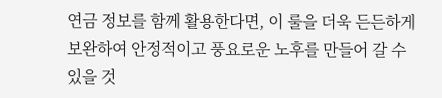연금 정보를 함께 활용한다면, 이 룰을 더욱 든든하게 보완하여 안정적이고 풍요로운 노후를 만들어 갈 수 있을 것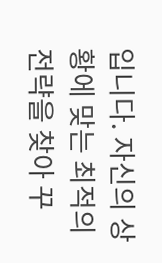입니다. 자신의 상황에 맞는 최적의 전략을 찾아 꾸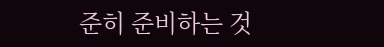준히 준비하는 것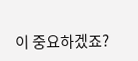이 중요하겠죠?